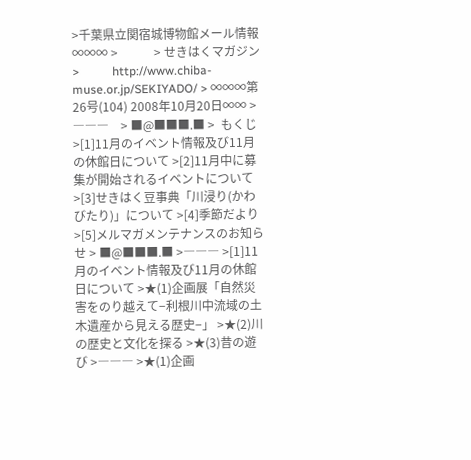>千葉県立関宿城博物館メール情報∞∞∞ >            > せきはくマガジン >           http://www.chiba-muse.or.jp/SEKIYADO/ > ∞∞∞第26号(104) 2008年10月20日∞∞ > ―――    > ■@■■■.■ >  もくじ >[1]11月のイベント情報及び11月の休館日について >[2]11月中に募集が開始されるイベントについて >[3]せきはく豆事典「川浸り(かわびたり)」について >[4]季節だより >[5]メルマガメンテナンスのお知らせ > ■@■■■.■ >――― >[1]11月のイベント情報及び11月の休館日について >★(1)企画展「自然災害をのり越えて−利根川中流域の土木遺産から見える歴史−」 >★(2)川の歴史と文化を探る >★(3)昔の遊び >――― >★(1)企画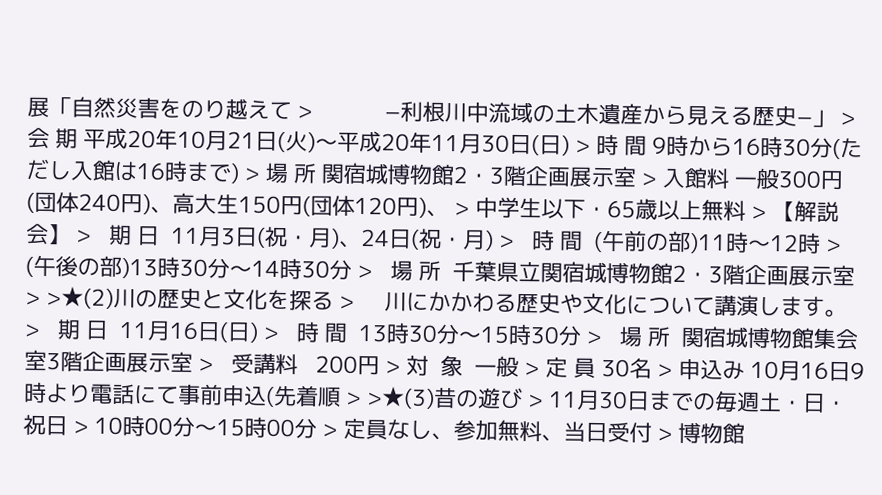展「自然災害をのり越えて >            −利根川中流域の土木遺産から見える歴史−」 > 会 期 平成20年10月21日(火)〜平成20年11月30日(日) > 時 間 9時から16時30分(ただし入館は16時まで) > 場 所 関宿城博物館2・3階企画展示室 > 入館料 一般300円(団体240円)、高大生150円(団体120円)、 > 中学生以下・65歳以上無料 > 【解説会】 >   期 日  11月3日(祝・月)、24日(祝・月) >   時 間  (午前の部)11時〜12時 > (午後の部)13時30分〜14時30分 >   場 所  千葉県立関宿城博物館2・3階企画展示室 > >★(2)川の歴史と文化を探る >     川にかかわる歴史や文化について講演します。  >   期 日  11月16日(日) >   時 間  13時30分〜15時30分 >   場 所  関宿城博物館集会室3階企画展示室 >   受講料   200円 > 対  象  一般 > 定 員 30名 > 申込み 10月16日9時より電話にて事前申込(先着順 > >★(3)昔の遊び > 11月30日までの毎週土・日・祝日 > 10時00分〜15時00分 > 定員なし、参加無料、当日受付 > 博物館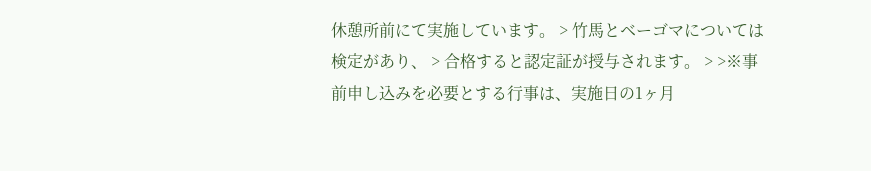休憩所前にて実施しています。 > 竹馬とベーゴマについては検定があり、 > 合格すると認定証が授与されます。 > >※事前申し込みを必要とする行事は、実施日の1ヶ月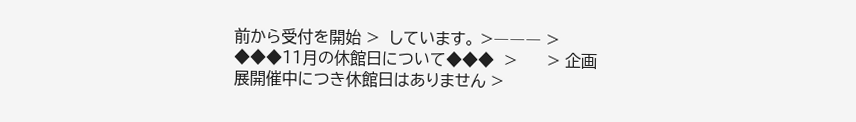前から受付を開始 >  しています。 >――― > ◆◆◆11月の休館日について◆◆◆  >      > 企画展開催中につき休館日はありません >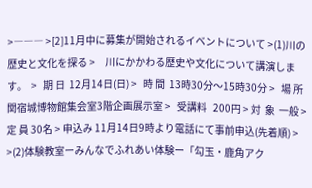>――― >[2]11月中に募集が開始されるイベントについて >(1)川の歴史と文化を探る >     川にかかわる歴史や文化について講演します。  >   期 日  12月14日(日) >   時 間  13時30分〜15時30分 >   場 所  関宿城博物館集会室3階企画展示室 >   受講料   200円 > 対  象  一般 > 定 員 30名 > 申込み 11月14日9時より電話にて事前申込(先着順) > >(2)体験教室ーみんなでふれあい体験ー「勾玉・鹿角アク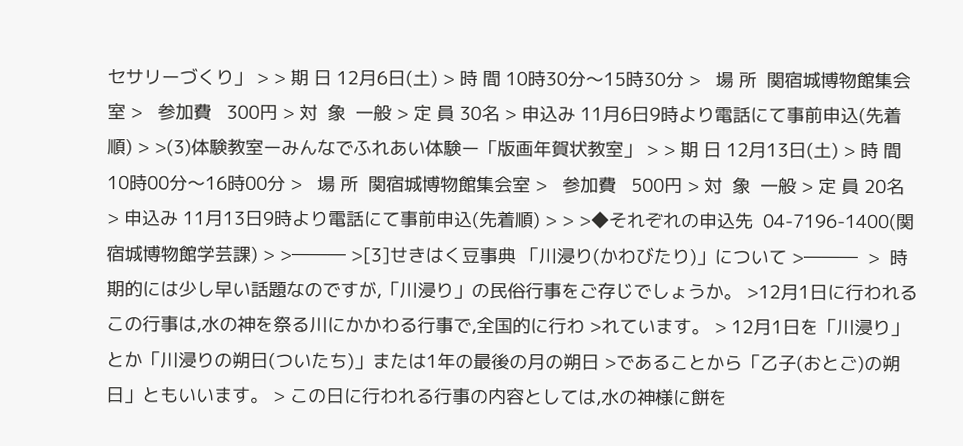セサリーづくり」 > > 期 日 12月6日(土) > 時 間 10時30分〜15時30分 >   場 所  関宿城博物館集会室 >   参加費   300円 > 対  象  一般 > 定 員 30名 > 申込み 11月6日9時より電話にて事前申込(先着順) > >(3)体験教室ーみんなでふれあい体験ー「版画年賀状教室」 > > 期 日 12月13日(土) > 時 間 10時00分〜16時00分 >   場 所  関宿城博物館集会室 >   参加費   500円 > 対  象  一般 > 定 員 20名 > 申込み 11月13日9時より電話にて事前申込(先着順) > > >◆それぞれの申込先  04-7196-1400(関宿城博物館学芸課) > >――― >[3]せきはく豆事典 「川浸り(かわびたり)」について >―――  >  時期的には少し早い話題なのですが,「川浸り」の民俗行事をご存じでしょうか。 >12月1日に行われるこの行事は,水の神を祭る川にかかわる行事で,全国的に行わ >れています。 > 12月1日を「川浸り」とか「川浸りの朔日(ついたち)」または1年の最後の月の朔日 >であることから「乙子(おとご)の朔日」ともいいます。 > この日に行われる行事の内容としては,水の神様に餅を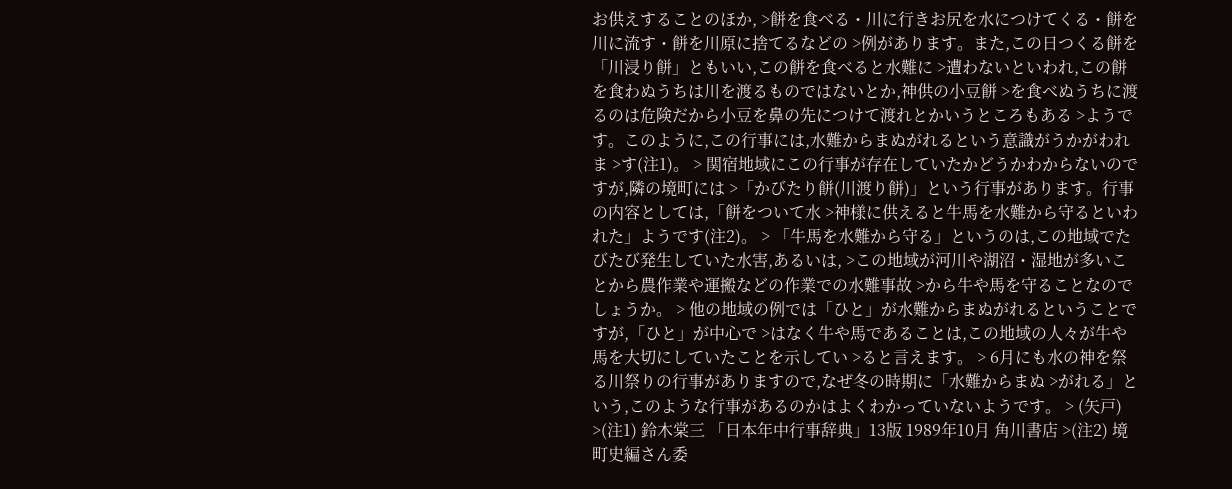お供えすることのほか, >餅を食べる・川に行きお尻を水につけてくる・餅を川に流す・餅を川原に捨てるなどの >例があります。また,この日つくる餅を「川浸り餅」ともいい,この餅を食べると水難に >遭わないといわれ,この餅を食わぬうちは川を渡るものではないとか,神供の小豆餅 >を食べぬうちに渡るのは危険だから小豆を鼻の先につけて渡れとかいうところもある >ようです。このように,この行事には,水難からまぬがれるという意識がうかがわれま >す(注1)。 > 関宿地域にこの行事が存在していたかどうかわからないのですが,隣の境町には >「かびたり餅(川渡り餅)」という行事があります。行事の内容としては,「餅をついて水 >神様に供えると牛馬を水難から守るといわれた」ようです(注2)。 > 「牛馬を水難から守る」というのは,この地域でたびたび発生していた水害,あるいは, >この地域が河川や湖沼・湿地が多いことから農作業や運搬などの作業での水難事故 >から牛や馬を守ることなのでしょうか。 > 他の地域の例では「ひと」が水難からまぬがれるということですが,「ひと」が中心で >はなく牛や馬であることは,この地域の人々が牛や馬を大切にしていたことを示してい >ると言えます。 > 6月にも水の神を祭る川祭りの行事がありますので,なぜ冬の時期に「水難からまぬ >がれる」という,このような行事があるのかはよくわかっていないようです。 > (矢戸) >(注1) 鈴木棠三 「日本年中行事辞典」13版 1989年10月 角川書店 >(注2) 境町史編さん委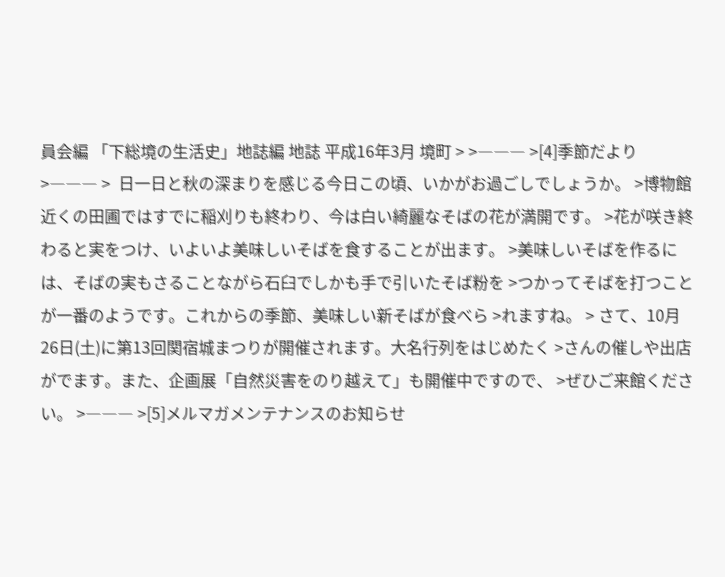員会編 「下総境の生活史」地誌編 地誌 平成16年3月 境町 > >――― >[4]季節だより >――― >  日一日と秋の深まりを感じる今日この頃、いかがお過ごしでしょうか。 >博物館近くの田圃ではすでに稲刈りも終わり、今は白い綺麗なそばの花が満開です。 >花が咲き終わると実をつけ、いよいよ美味しいそばを食することが出ます。 >美味しいそばを作るには、そばの実もさることながら石臼でしかも手で引いたそば粉を >つかってそばを打つことが一番のようです。これからの季節、美味しい新そばが食べら >れますね。 > さて、10月26日(土)に第13回関宿城まつりが開催されます。大名行列をはじめたく >さんの催しや出店がでます。また、企画展「自然災害をのり越えて」も開催中ですので、 >ぜひご来館ください。 >――― >[5]メルマガメンテナンスのお知らせ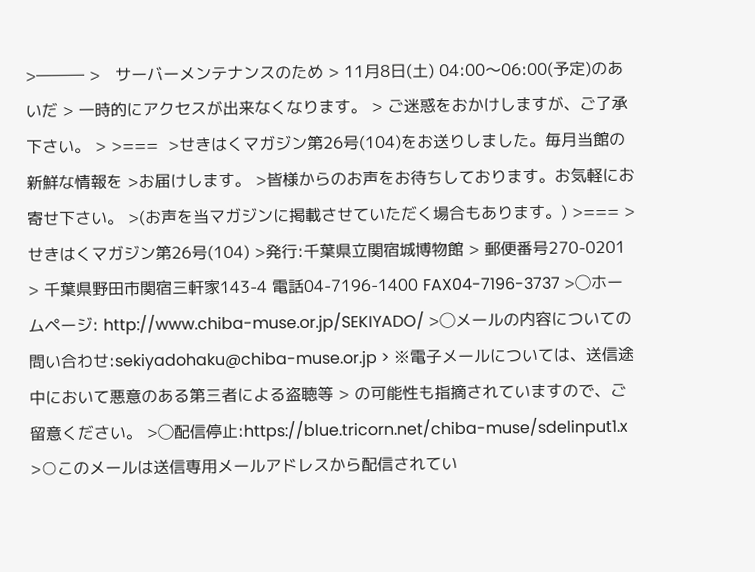>――― >   サーバーメンテナンスのため > 11月8日(土) 04:00〜06:00(予定)のあいだ > 一時的にアクセスが出来なくなります。 > ご迷惑をおかけしますが、ご了承下さい。 > >===  >せきはくマガジン第26号(104)をお送りしました。毎月当館の新鮮な情報を >お届けします。 >皆様からのお声をお待ちしております。お気軽にお寄せ下さい。 >(お声を当マガジンに掲載させていただく場合もあります。) >=== >せきはくマガジン第26号(104) >発行:千葉県立関宿城博物館 > 郵便番号270-0201 > 千葉県野田市関宿三軒家143-4 電話04-7196-1400 FAX04-7196-3737 >◯ホームページ: http://www.chiba-muse.or.jp/SEKIYADO/ >◯メールの内容についての問い合わせ:sekiyadohaku@chiba-muse.or.jp > ※電子メールについては、送信途中において悪意のある第三者による盗聴等 > の可能性も指摘されていますので、ご留意ください。 >◯配信停止:https://blue.tricorn.net/chiba-muse/sdelinput1.x >○このメールは送信専用メールアドレスから配信されてい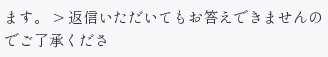ます。 > 返信いただいてもお答えできませんのでご了承くださ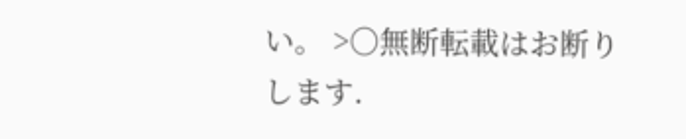い。 >○無断転載はお断りします.